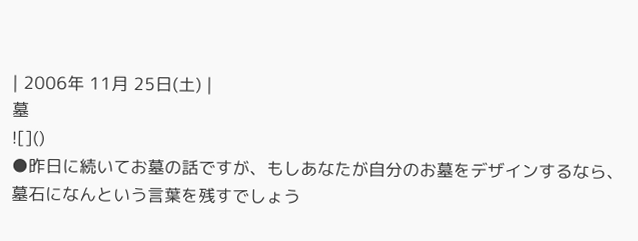| 2006年 11月 25日(土) |
墓
![]()
●昨日に続いてお墓の話ですが、もしあなたが自分のお墓をデザインするなら、墓石になんという言葉を残すでしょう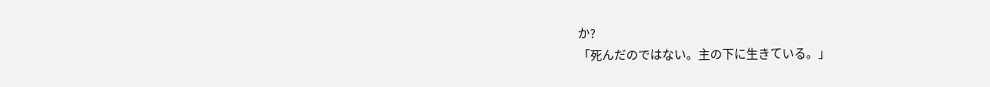か?
「死んだのではない。主の下に生きている。」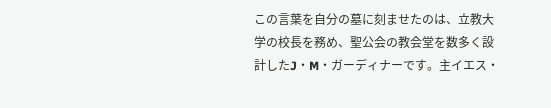この言葉を自分の墓に刻ませたのは、立教大学の校長を務め、聖公会の教会堂を数多く設計したJ・M・ガーディナーです。主イエス・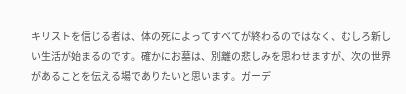キリストを信じる者は、体の死によってすべてが終わるのではなく、むしろ新しい生活が始まるのです。確かにお墓は、別離の悲しみを思わせますが、次の世界があることを伝える場でありたいと思います。ガーデ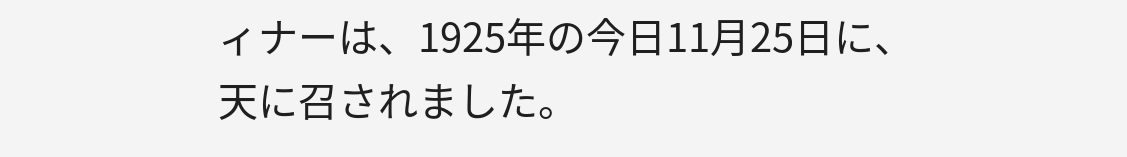ィナーは、1925年の今日11月25日に、天に召されました。